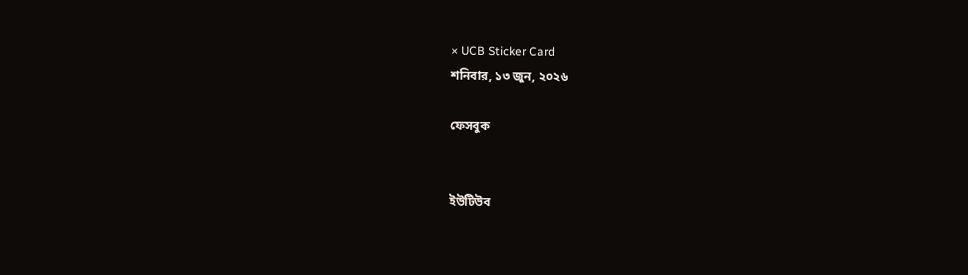× UCB Sticker Card
শনিবার, ১৩ জুন, ২০২৬

ফেসবুক


ইউটিউব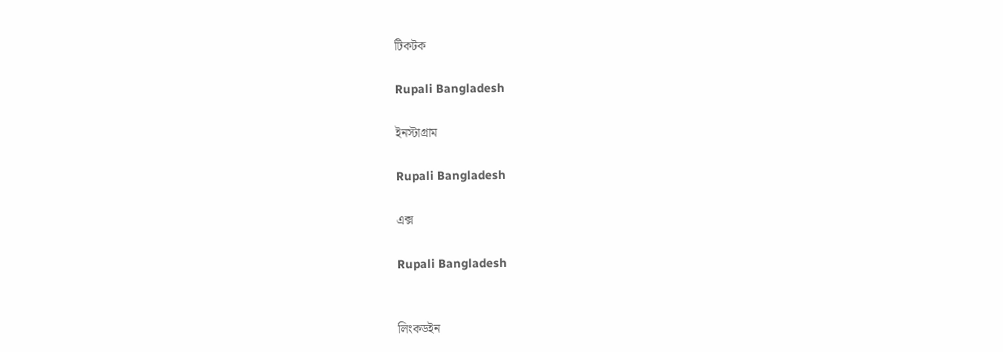টিকটক

Rupali Bangladesh

ইনস্টাগ্রাম

Rupali Bangladesh

এক্স

Rupali Bangladesh


লিংকডইন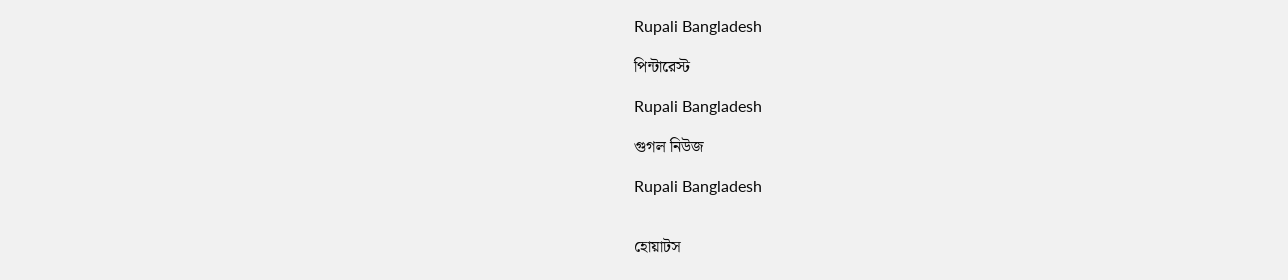Rupali Bangladesh

পিন্টারেস্ট

Rupali Bangladesh

গুগল নিউজ

Rupali Bangladesh


হোয়াটস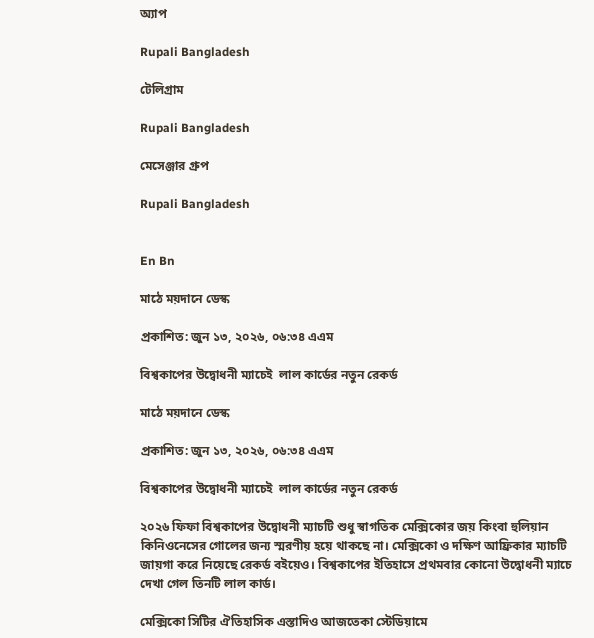অ্যাপ

Rupali Bangladesh

টেলিগ্রাম

Rupali Bangladesh

মেসেঞ্জার গ্রুপ

Rupali Bangladesh


En Bn

মাঠে ময়দানে ডেস্ক

প্রকাশিত: জুন ১৩, ২০২৬, ০৬:৩৪ এএম

বিশ্বকাপের উদ্বোধনী ম্যাচেই  লাল কার্ডের নতুন রেকর্ড

মাঠে ময়দানে ডেস্ক

প্রকাশিত: জুন ১৩, ২০২৬, ০৬:৩৪ এএম

বিশ্বকাপের উদ্বোধনী ম্যাচেই  লাল কার্ডের নতুন রেকর্ড

২০২৬ ফিফা বিশ্বকাপের উদ্বোধনী ম্যাচটি শুধু স্বাগতিক মেক্সিকোর জয় কিংবা হুলিয়ান কিনিওনেসের গোলের জন্য স্মরণীয় হয়ে থাকছে না। মেক্সিকো ও দক্ষিণ আফ্রিকার ম্যাচটি জায়গা করে নিয়েছে রেকর্ড বইয়েও। বিশ্বকাপের ইতিহাসে প্রথমবার কোনো উদ্বোধনী ম্যাচে দেখা গেল তিনটি লাল কার্ড।

মেক্সিকো সিটির ঐতিহাসিক এস্তাদিও আজতেকা স্টেডিয়ামে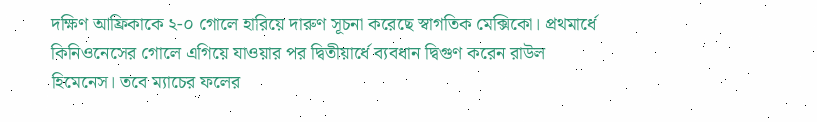দক্ষিণ আফ্রিকাকে ২-০ গোলে হারিয়ে দারুণ সূচনা করেছে স্বাগতিক মেক্সিকো। প্রথমার্ধে কিনিওনেসের গোলে এগিয়ে যাওয়ার পর দ্বিতীয়ার্ধে ব্যবধান দ্বিগুণ করেন রাউল হিমেনেস। তবে ম্যাচের ফলের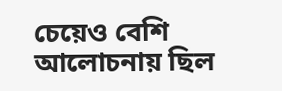চেয়েও বেশি আলোচনায় ছিল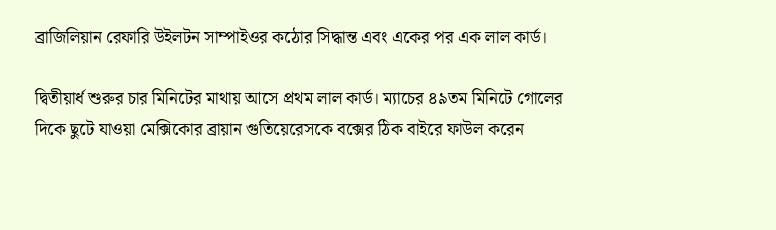ব্রাজিলিয়ান রেফারি উইলটন সাম্পাইওর কঠোর সিদ্ধান্ত এবং একের পর এক লাল কার্ড।

দ্বিতীয়ার্ধ শুরুর চার মিনিটের মাথায় আসে প্রথম লাল কার্ড। ম্যাচের ৪৯তম মিনিটে গোলের দিকে ছুটে যাওয়া মেক্সিকোর ব্রায়ান গুতিয়েরেসকে বক্সের ঠিক বাইরে ফাউল করেন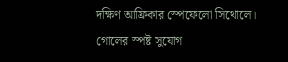দক্ষিণ আফ্রিকার স্পেফেলো সিথোলে। গোলের স্পষ্ট সুযোগ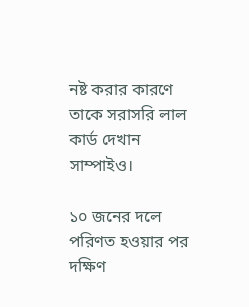নষ্ট করার কারণে তাকে সরাসরি লাল কার্ড দেখান সাম্পাইও।

১০ জনের দলে পরিণত হওয়ার পর দক্ষিণ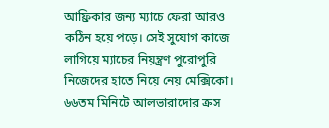আফ্রিকার জন্য ম্যাচে ফেরা আরও কঠিন হয়ে পড়ে। সেই সুযোগ কাজে লাগিয়ে ম্যাচের নিয়ন্ত্রণ পুরোপুরি নিজেদের হাতে নিয়ে নেয় মেক্সিকো। ৬৬তম মিনিটে আলভারাদোর ক্রস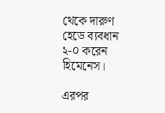থেকে দারুণ হেডে ব্যবধান ২-০ করেন হিমেনেস।

এরপর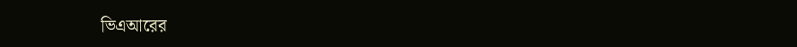ভিএআরের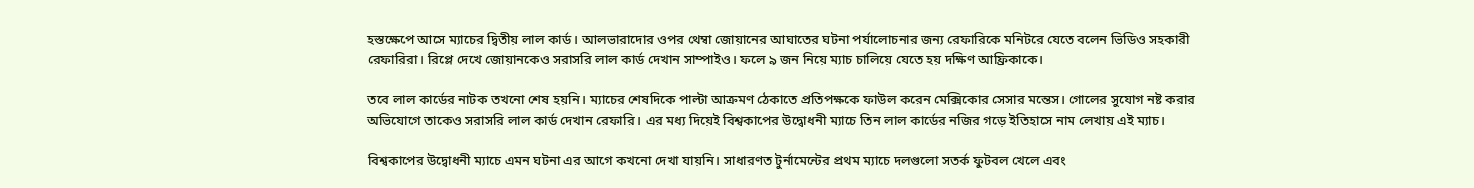হস্তক্ষেপে আসে ম্যাচের দ্বিতীয় লাল কার্ড। আলভারাদোর ওপর থেম্বা জোয়ানের আঘাতের ঘটনা পর্যালোচনার জন্য রেফারিকে মনিটরে যেতে বলেন ভিডিও সহকারী রেফারিরা। রিপ্লে দেখে জোয়ানকেও সরাসরি লাল কার্ড দেখান সাম্পাইও। ফলে ৯ জন নিয়ে ম্যাচ চালিয়ে যেতে হয় দক্ষিণ আফ্রিকাকে।

তবে লাল কার্ডের নাটক তখনো শেষ হয়নি। ম্যাচের শেষদিকে পাল্টা আক্রমণ ঠেকাতে প্রতিপক্ষকে ফাউল করেন মেক্সিকোর সেসার মন্তেস। গোলের সুযোগ নষ্ট করার অভিযোগে তাকেও সরাসরি লাল কার্ড দেখান রেফারি। এর মধ্য দিয়েই বিশ্বকাপের উদ্বোধনী ম্যাচে তিন লাল কার্ডের নজির গড়ে ইতিহাসে নাম লেখায় এই ম্যাচ।

বিশ্বকাপের উদ্বোধনী ম্যাচে এমন ঘটনা এর আগে কখনো দেখা যায়নি। সাধারণত টুর্নামেন্টের প্রথম ম্যাচে দলগুলো সতর্ক ফুটবল খেলে এবং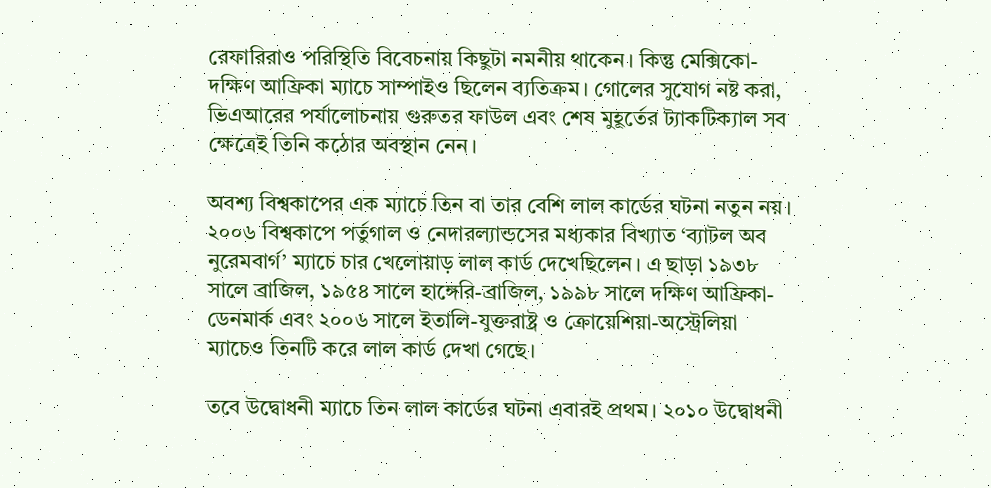রেফারিরাও পরিস্থিতি বিবেচনায় কিছুটা নমনীয় থাকেন। কিন্তু মেক্সিকো-দক্ষিণ আফ্রিকা ম্যাচে সাম্পাইও ছিলেন ব্যতিক্রম। গোলের সুযোগ নষ্ট করা, ভিএআরের পর্যালোচনায় গুরুতর ফাউল এবং শেষ মুহূর্তের ট্যাকটিক্যাল সব ক্ষেত্রেই তিনি কঠোর অবস্থান নেন।

অবশ্য বিশ্বকাপের এক ম্যাচে তিন বা তার বেশি লাল কার্ডের ঘটনা নতুন নয়। ২০০৬ বিশ্বকাপে পর্তুগাল ও নেদারল্যান্ডসের মধ্যকার বিখ্যাত ‘ব্যাটল অব নুরেমবার্গ’ ম্যাচে চার খেলোয়াড় লাল কার্ড দেখেছিলেন। এ ছাড়া ১৯৩৮ সালে ব্রাজিল, ১৯৫৪ সালে হাঙ্গেরি-ব্রাজিল, ১৯৯৮ সালে দক্ষিণ আফ্রিকা-ডেনমার্ক এবং ২০০৬ সালে ইতালি-যুক্তরাষ্ট্র ও ক্রোয়েশিয়া-অস্ট্রেলিয়া ম্যাচেও তিনটি করে লাল কার্ড দেখা গেছে।

তবে উদ্বোধনী ম্যাচে তিন লাল কার্ডের ঘটনা এবারই প্রথম। ২০১০ উদ্বোধনী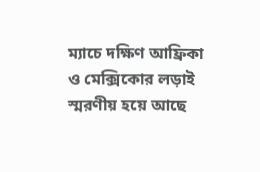ম্যাচে দক্ষিণ আফ্রিকা ও মেক্সিকোর লড়াই স্মরণীয় হয়ে আছে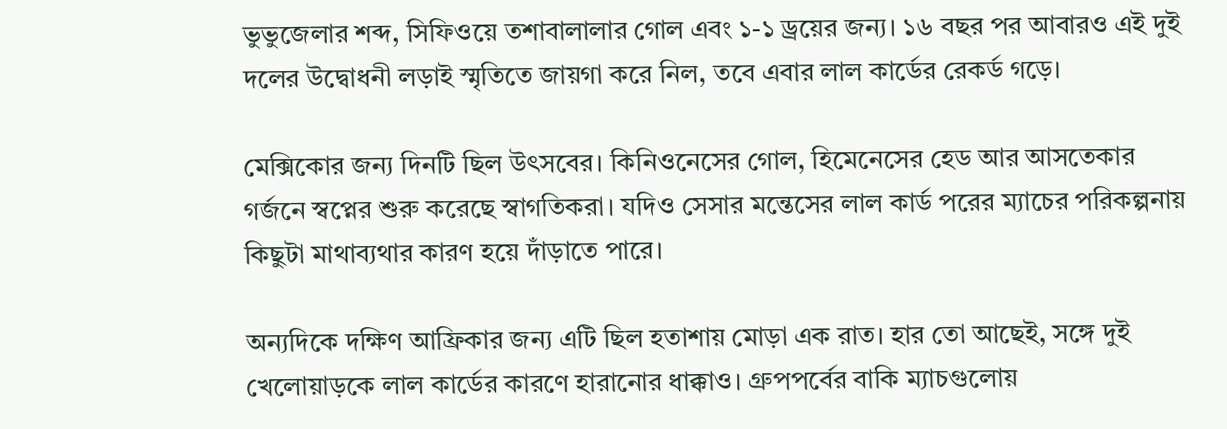ভুভুজেলার শব্দ, সিফিওয়ে তশাবালালার গোল এবং ১-১ ড্রয়ের জন্য। ১৬ বছর পর আবারও এই দুই দলের উদ্বোধনী লড়াই স্মৃতিতে জায়গা করে নিল, তবে এবার লাল কার্ডের রেকর্ড গড়ে।

মেক্সিকোর জন্য দিনটি ছিল উৎসবের। কিনিওনেসের গোল, হিমেনেসের হেড আর আসতেকার গর্জনে স্বপ্নের শুরু করেছে স্বাগতিকরা। যদিও সেসার মন্তেসের লাল কার্ড পরের ম্যাচের পরিকল্পনায় কিছুটা মাথাব্যথার কারণ হয়ে দাঁড়াতে পারে।

অন্যদিকে দক্ষিণ আফ্রিকার জন্য এটি ছিল হতাশায় মোড়া এক রাত। হার তো আছেই, সঙ্গে দুই খেলোয়াড়কে লাল কার্ডের কারণে হারানোর ধাক্কাও। গ্রুপপর্বের বাকি ম্যাচগুলোয়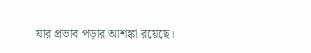যার প্রভাব পড়ার আশঙ্কা রয়েছে।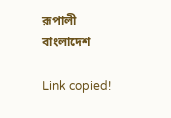রূপালী বাংলাদেশ

Link copied!